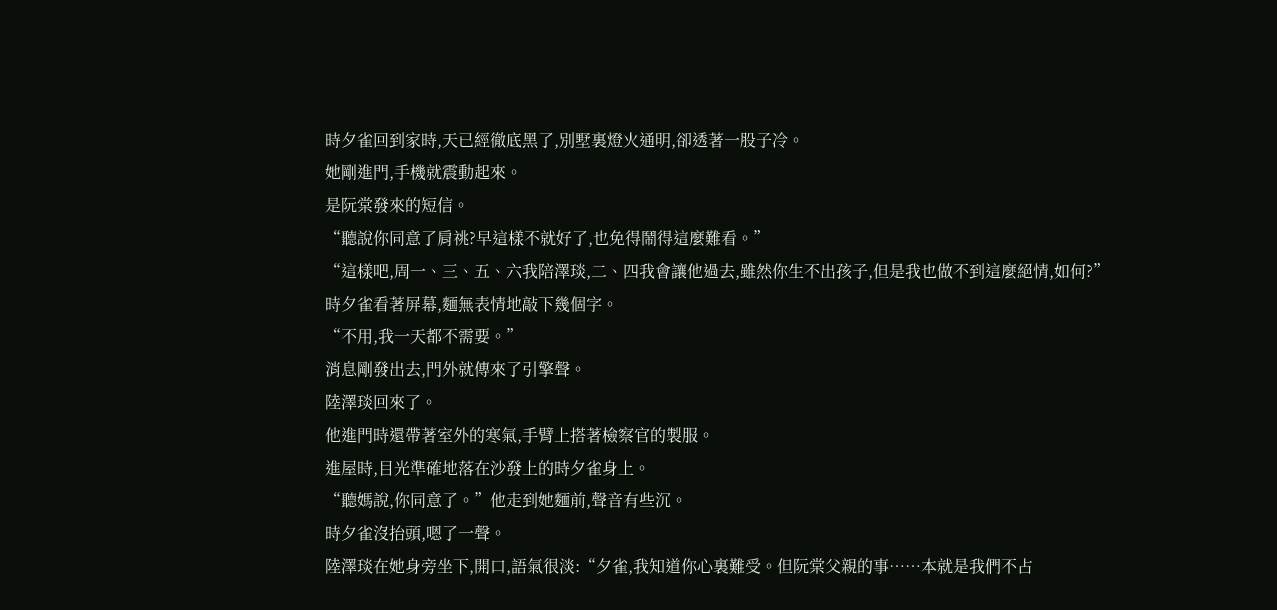時夕雀回到家時,天已經徹底黑了,別墅裏燈火通明,卻透著一股子冷。
她剛進門,手機就震動起來。
是阮棠發來的短信。
“聽說你同意了肩祧?早這樣不就好了,也免得鬧得這麼難看。”
“這樣吧,周一、三、五、六我陪澤琰,二、四我會讓他過去,雖然你生不出孩子,但是我也做不到這麼絕情,如何?”
時夕雀看著屏幕,麵無表情地敲下幾個字。
“不用,我一天都不需要。”
消息剛發出去,門外就傳來了引擎聲。
陸澤琰回來了。
他進門時還帶著室外的寒氣,手臂上搭著檢察官的製服。
進屋時,目光準確地落在沙發上的時夕雀身上。
“聽媽說,你同意了。”他走到她麵前,聲音有些沉。
時夕雀沒抬頭,嗯了一聲。
陸澤琰在她身旁坐下,開口,語氣很淡:“夕雀,我知道你心裏難受。但阮棠父親的事……本就是我們不占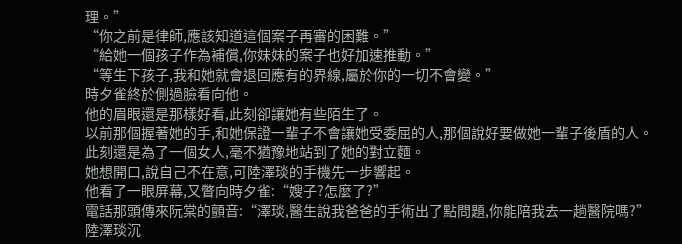理。”
“你之前是律師,應該知道這個案子再審的困難。”
“給她一個孩子作為補償,你妹妹的案子也好加速推動。”
“等生下孩子,我和她就會退回應有的界線,屬於你的一切不會變。”
時夕雀終於側過臉看向他。
他的眉眼還是那樣好看,此刻卻讓她有些陌生了。
以前那個握著她的手,和她保證一輩子不會讓她受委屈的人,那個說好要做她一輩子後盾的人。
此刻還是為了一個女人,毫不猶豫地站到了她的對立麵。
她想開口,說自己不在意,可陸澤琰的手機先一步響起。
他看了一眼屏幕,又瞥向時夕雀:“嫂子?怎麼了?”
電話那頭傳來阮棠的顫音:“澤琰,醫生說我爸爸的手術出了點問題,你能陪我去一趟醫院嗎?”
陸澤琰沉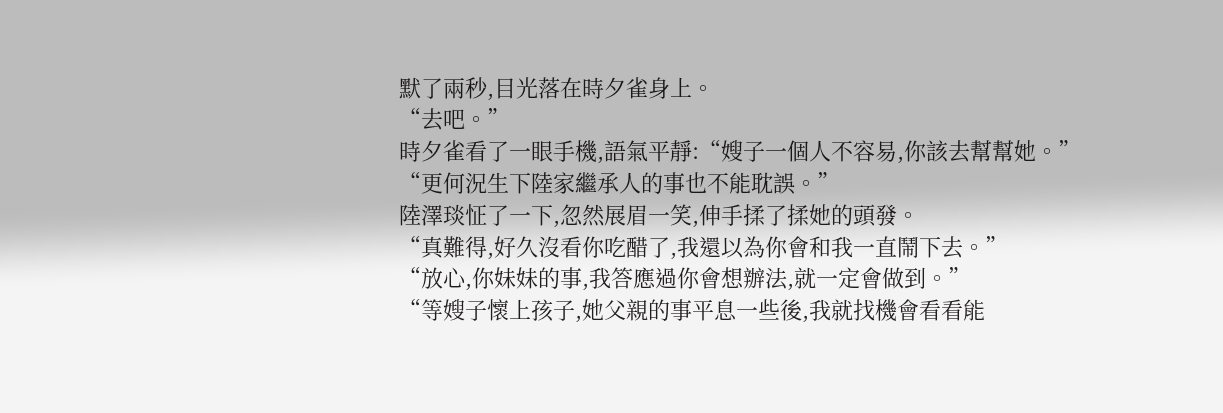默了兩秒,目光落在時夕雀身上。
“去吧。”
時夕雀看了一眼手機,語氣平靜:“嫂子一個人不容易,你該去幫幫她。”
“更何況生下陸家繼承人的事也不能耽誤。”
陸澤琰怔了一下,忽然展眉一笑,伸手揉了揉她的頭發。
“真難得,好久沒看你吃醋了,我還以為你會和我一直鬧下去。”
“放心,你妹妹的事,我答應過你會想辦法,就一定會做到。”
“等嫂子懷上孩子,她父親的事平息一些後,我就找機會看看能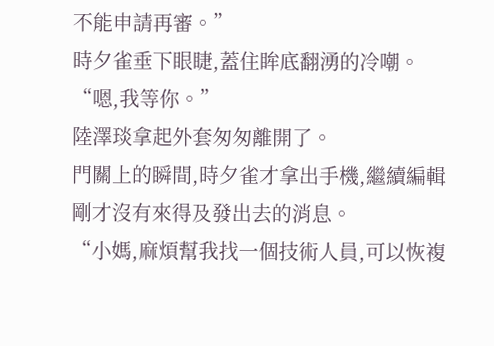不能申請再審。”
時夕雀垂下眼睫,蓋住眸底翻湧的冷嘲。
“嗯,我等你。”
陸澤琰拿起外套匆匆離開了。
門關上的瞬間,時夕雀才拿出手機,繼續編輯剛才沒有來得及發出去的消息。
“小媽,麻煩幫我找一個技術人員,可以恢複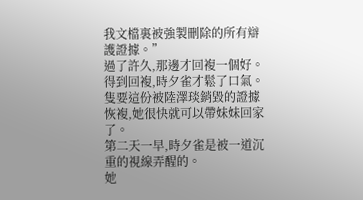我文檔裏被強製刪除的所有辯護證據。”
過了許久,那邊才回複一個好。
得到回複,時夕雀才鬆了口氣。
隻要這份被陸澤琰銷毀的證據恢複,她很快就可以帶妹妹回家了。
第二天一早,時夕雀是被一道沉重的視線弄醒的。
她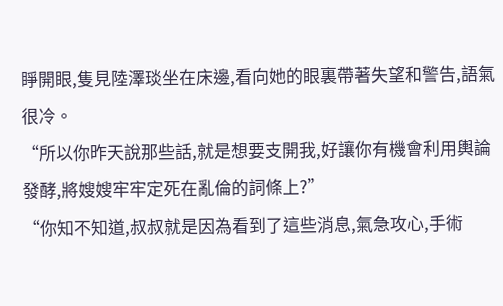睜開眼,隻見陸澤琰坐在床邊,看向她的眼裏帶著失望和警告,語氣很冷。
“所以你昨天說那些話,就是想要支開我,好讓你有機會利用輿論發酵,將嫂嫂牢牢定死在亂倫的詞條上?”
“你知不知道,叔叔就是因為看到了這些消息,氣急攻心,手術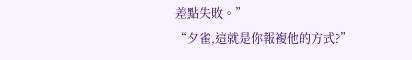差點失敗。”
“夕雀,這就是你報複他的方式?”